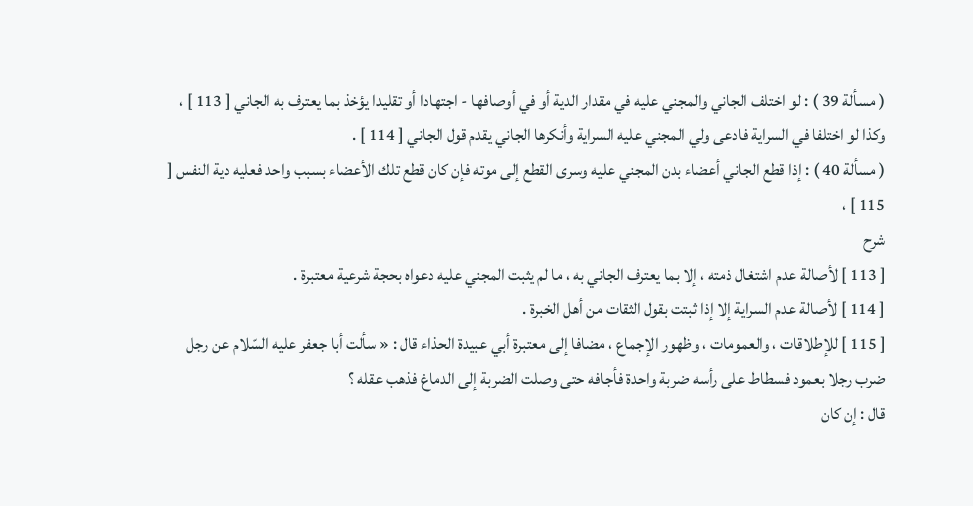( مسألة 39 ) : لو اختلف الجاني والمجني عليه في مقدار الدية أو في أوصافها - اجتهادا أو تقليدا يؤخذ بما يعترف به الجاني [ 113 ] ، وكذا لو اختلفا في السراية فادعى ولي المجني عليه السراية وأنكرها الجاني يقدم قول الجاني [ 114 ] .
( مسألة 40 ) : إذا قطع الجاني أعضاء بدن المجني عليه وسرى القطع إلى موته فإن كان قطع تلك الأعضاء بسبب واحد فعليه دية النفس [ 115 ] ،
شرح
[ 113 ] لأصالة عدم اشتغال ذمته ، إلا بما يعترف الجاني به ، ما لم يثبت المجني عليه دعواه بحجة شرعية معتبرة .
[ 114 ] لأصالة عدم السراية إلا إذا ثبتت بقول الثقات من أهل الخبرة .
[ 115 ] للإطلاقات ، والعمومات ، وظهور الإجماع ، مضافا إلى معتبرة أبي عبيدة الحذاء قال : « سألت أبا جعفر عليه السّلام عن رجل ضرب رجلا بعمود فسطاط على رأسه ضربة واحدة فأجافه حتى وصلت الضربة إلى الدماغ فذهب عقله ؟
قال : إن كان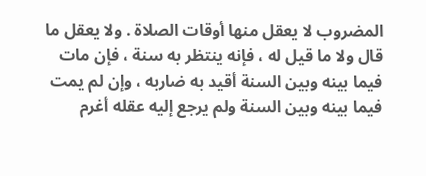المضروب لا يعقل منها أوقات الصلاة . ولا يعقل ما قال ولا ما قيل له ، فإنه ينتظر به سنة ، فإن مات فيما بينه وبين السنة أقيد به ضاربه ، وإن لم يمت فيما بينه وبين السنة ولم يرجع إليه عقله أغرم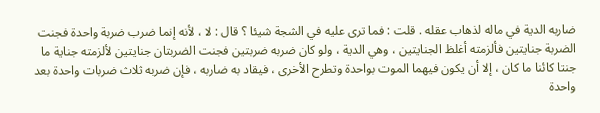ضاربه الدية في ماله لذهاب عقله . قلت : فما ترى عليه في الشجة شيئا ؟ قال : لا ، لأنه إنما ضرب ضربة واحدة فجنت الضربة جنايتين فألزمته أغلظ الجنايتين ، وهي الدية ، ولو كان ضربه ضربتين فجنت الضربتان جنايتين لألزمته جناية ما جنتا كائنا ما كان ، إلا أن يكون فيهما الموت بواحدة وتطرح الأخرى ، فيقاد به ضاربه ، فإن ضربه ثلاث ضربات واحدة بعد واحدة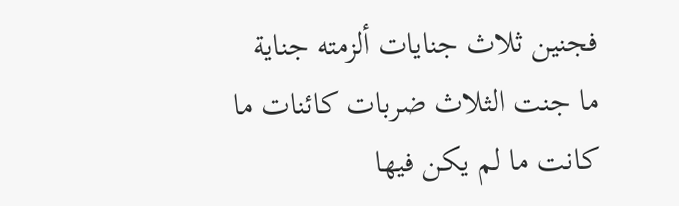فجنين ثلاث جنايات ألزمته جناية ما جنت الثلاث ضربات كائنات ما كانت ما لم يكن فيها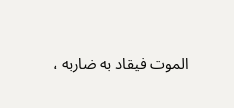الموت فيقاد به ضاربه ،